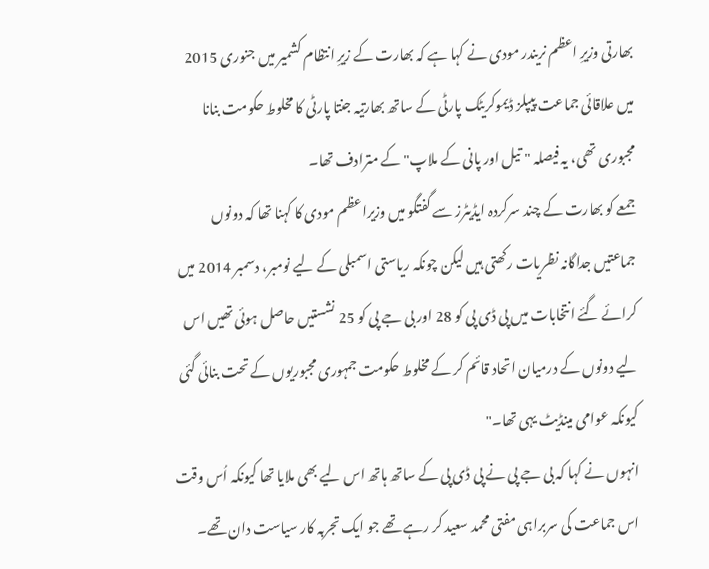بھارتی وزیرِ اعظم نریندر مودی نے کہا ہے کہ بھارت کے زیرِ انتظام کشمیر میں جنوری 2015 میں علاقائی جماعت پیپلز ڈیموکریٹک پارٹی کے ساتھ بھارتیہ جنتا پارٹی کا مخلوط حکومت بنانا مجبوری تھی، یہ فیصلہ "تیل اور پانی کے ملاپ" کے مترادف تھا۔
جمعے کو بھارت کے چند سرکردہ ایڈیٹرز سے گفتگو میں وزیراعظم مودی کا کہنا تھا کہ دونوں جماعتیں جداگانہ نظریات رکھتی ہیں لیکن چونکہ ریاستی اسمبلی کے لیے نومبر، دسمبر 2014 میں کرائے گئے انتخابات میں پی ڈی پی کو 28 اور بی جے پی کو 25 نشستیں حاصل ہوئی تھیں اس لیے دونوں کے درمیان اتحاد قائم کر کے مخلوط حکومت جمہوری مجبوریوں کے تحت بنائی گئی کیونکہ عوامی مینڈیٹ یہی تھا۔"
انہوں نے کہا کہ بی جے پی نے پی ڈی پی کے ساتھ ہاتھ اس لیے بھی ملایا تھا کیونکہ اُس وقت اس جماعت کی سربراہی مفتی محمد سعید کر رہے تھے جو ایک تجربہ کار سیاست دان تھے۔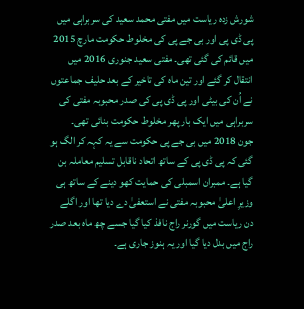شورش زدہ ریاست میں مفتی محمد سعید کی سربراہی میں پی ڈی پی اور بی جے پی کی مخلوط حکومت مارچ 2015 میں قائم کی گئی تھی۔ مفتی سعید جنوری 2016 میں انتقال کر گئے اور تین ماہ کی تاخیر کے بعد حلیف جماعتوں نے اُن کی بیٹی اور پی ڈی پی کی صدر محبوبہ مفتی کی سربراہی میں ایک بار پھر مخلوط حکومت بنائی تھی۔
جون 2018 میں بی جے پی حکومت سے یہ کہہ کر الگ ہو گئی کہ پی ڈی پی کے ساتھ اتحاد ناقابل تسلیم معاملہ بن گیا ہے۔ ممبران اسمبلی کی حمایت کھو دینے کے ساتھ ہی وزیرِ اعلیٰ محبوبہ مفتی نے استعفیٰ دے دیا تھا اور اگلے دن ریاست میں گورنر راج نافذ کیا گیا جسے چھ ماہ بعد صدر راج میں بدل دیا گیا اور یہ ہنوز جاری ہے۔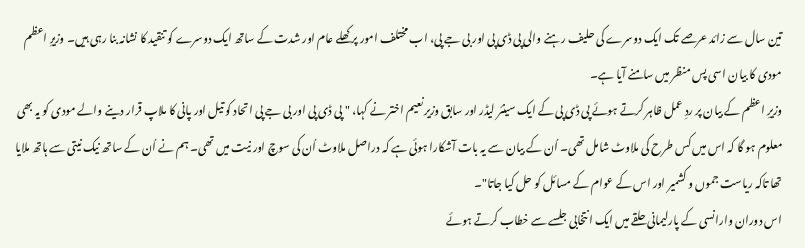تین سال سے زائد عرصے تک ایک دوسرے کی حلیف رہنے والی پی ڈی پی اور بی جے پی، اب مختلف امور پر کھلے عام اور شدت کے ساتھ ایک دوسرے کو تنقید کا نشانہ بنا رہی ہیں۔ وزیرِ اعظم مودی کا بیان اسی پس منظر میں سامنے آیا ہے۔
وزیرِ اعظم کے بیان پر ردِ عمل ظاہر کرتے ہوئے پی ڈی پی کے ایک سینئر لیڈر اور سابق وزیر نعیم اختر نے کہا، " پی ڈی پی اور بی جے پی اتحاد کو تیل اور پانی کا ملاپ قرار دینے والے مودی کو یہ بھی معلوم ہو گا کہ اس میں کس طرح کی ملاوٹ شامل تھی۔ اُن کے بیان سے یہ بات آشکارا ہوئی ہے کہ دراصل ملاوٹ اُن کی سوچ اور نیت میں تھی۔ ہم نے اُن کے ساتھ نیک نیتی سے ہاتھ ملایا تھا تاکہ ریاست جموں و کشمیر اور اس کے عوام کے مسائل کو حل کیا جاتا"۔
اس دوران وارانسی کے پارلیمانی حلقے میں ایک انتخابی جلسے سے خطاب کرتے ہوئے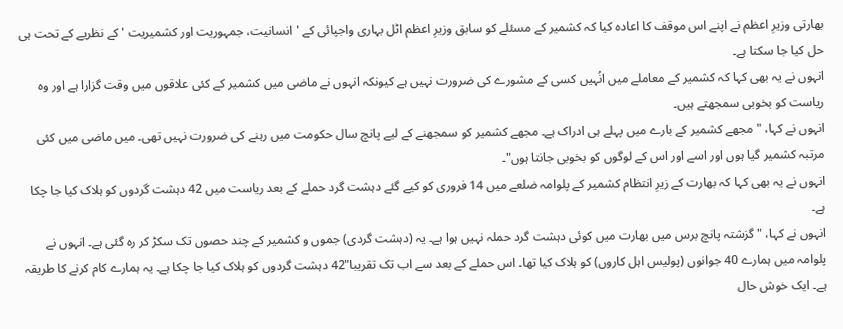بھارتی وزیرِ اعظم نے اپنے اس موقف کا اعادہ کیا کہ کشمیر کے مسئلے کو سابق وزیرِ اعظم اٹل بہاری واجپائی کے 'انسانیت، جمہوریت اور کشمیریت ' کے نظریے کے تحت ہی حل کیا جا سکتا ہے۔
انہوں نے یہ بھی کہا کہ کشمیر کے معاملے میں انُہیں کسی کے مشورے کی ضرورت نہیں ہے کیونکہ انہوں نے ماضی میں کشمیر کے کئی علاقوں میں وقت گزارا ہے اور وہ ریاست کو بخوبی سمجھتے ہیں۔
انہوں نے کہا، "مجھے کشمیر کے بارے میں پہلے ہی ادراک ہے۔ مجھے کشمیر کو سمجھنے کے لیے پانچ سال حکومت میں رہنے کی ضرورت نہیں تھی۔ میں ماضی میں کئی مرتبہ کشمیر گیا ہوں اور اسے اور اس کے لوگوں کو بخوبی جانتا ہوں"۔
انہوں نے یہ بھی کہا کہ بھارت کے زیرِ انتظام کشمیر کے پلوامہ ضلعے میں 14 فروری کو کیے گئے دہشت گرد حملے کے بعد ریاست میں 42 دہشت گردوں کو ہلاک کیا جا چکا ہے۔
انہوں نے کہا، "گزشتہ پانچ برس میں بھارت میں کوئی دہشت گرد حملہ نہیں ہوا ہے۔ یہ (دہشت گردی) جموں و کشمیر کے چند حصوں تک سکڑ کر رہ گئی ہے۔ انہوں نے پلوامہ میں ہمارے 40 جوانوں (پولیس اہل کاروں) کو ہلاک کیا تھا۔ اس حملے کے بعد سے اب تک تقریبا"42 دہشت گردوں کو ہلاک کیا جا چکا ہے۔ یہ ہمارے کام کرنے کا طریقہ ہے۔ ایک خوش حال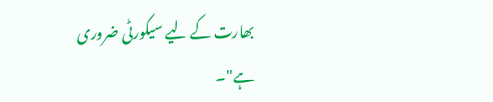بھارت کے لیے سیکورٹی ضروری ہے"۔